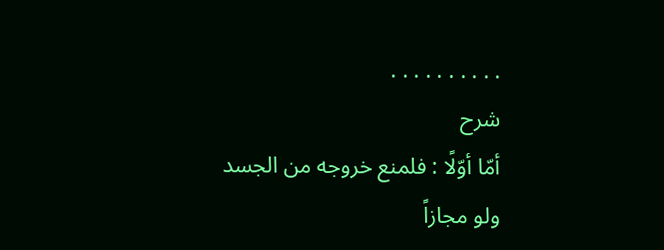. . . . . . . . . .
شرح
أمّا أوّلًا : فلمنع خروجه من الجسد ولو مجازاً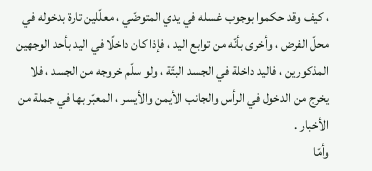، كيف وقد حكموا بوجوب غسله في يدي المتوضّي ، معلّلين تارة بدخوله في محلّ الفرض ، وأخرى بأنّه من توابع اليد ، فإذا كان داخلًا في اليد بأحد الوجهين المذكورين ، فاليد داخلة في الجسد البتّة ، ولو سلّم خروجه من الجسد ، فلا يخرج من الدخول في الرأس والجانب الأيمن والأيسر ، المعبّر بها في جملة من الأخبار .
وأمّا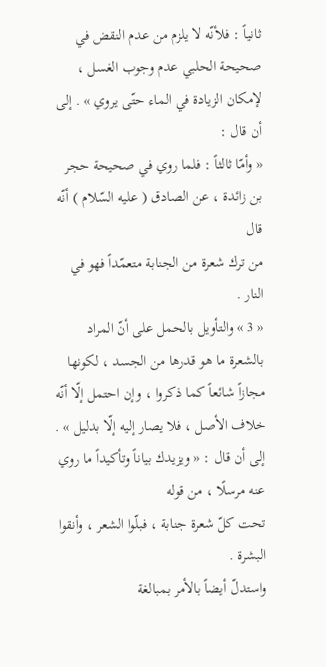ثانياً : فلأنّه لا يلزم من عدم النقض في صحيحة الحلبي عدم وجوب الغسل ، لإمكان الزيادة في الماء حتّى يروي » . إلى أن قال :
« وأمّا ثالثاً : فلما روي في صحيحة حجر بن زائدة ، عن الصادق ( عليه السّلام ) أنّه قال
من ترك شعرة من الجنابة متعمّداً فهو في النار .
« 3 » والتأويل بالحمل على أنّ المراد بالشعرة ما هو قدرها من الجسد ، لكونها مجازاً شائعاً كما ذكروا ، وإن احتمل إلّا أنّه خلاف الأصل ، فلا يصار إليه إلّا بدليل » .
إلى أن قال : « ويزيدك بياناً وتأكيداً ما روي عنه مرسلًا ، من قوله
تحت كلّ شعرة جنابة ، فبلّوا الشعر ، وأنقوا البشرة .
واستدلّ أيضاً بالأمر بمبالغة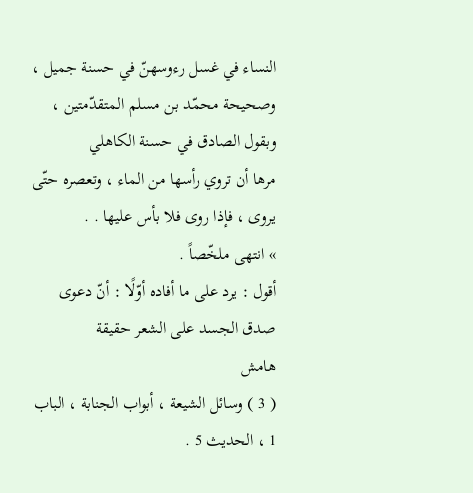النساء في غسل رءوسهنّ في حسنة جميل ، وصحيحة محمّد بن مسلم المتقدّمتين ، وبقول الصادق في حسنة الكاهلي
مرها أن تروي رأسها من الماء ، وتعصره حتّى يروى ، فإذا روى فلا بأس عليها . .
» انتهى ملخّصاً .
أقول : يرد على ما أفاده أوّلًا : أنّ دعوى صدق الجسد على الشعر حقيقة
هامش
( 3 ) وسائل الشيعة ، أبواب الجنابة ، الباب 1 ، الحديث 5 .